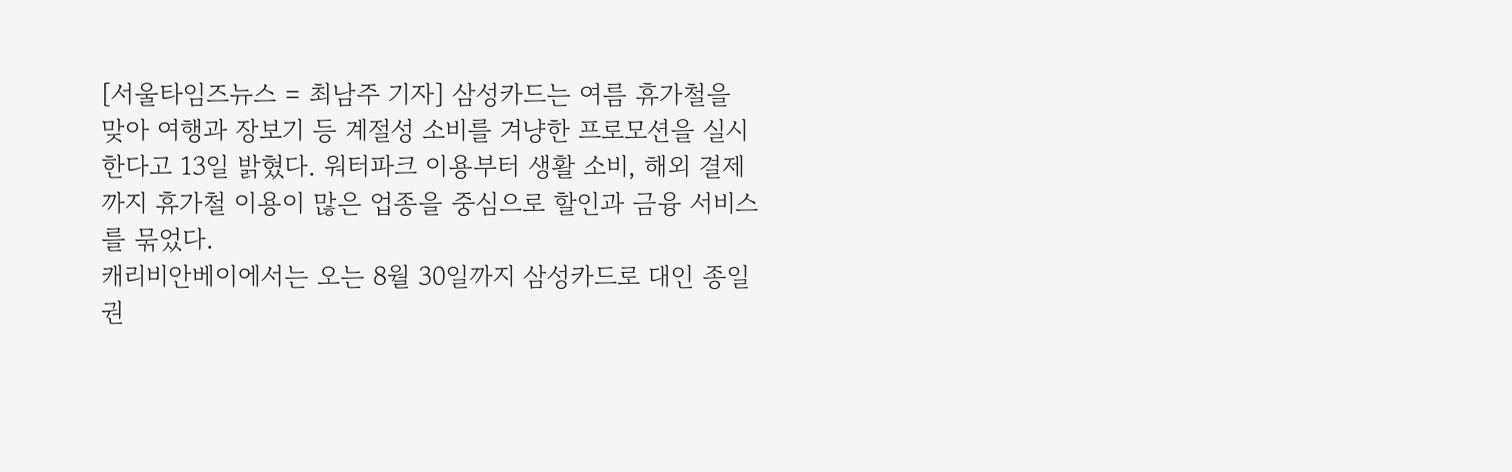[서울타임즈뉴스 = 최남주 기자] 삼성카드는 여름 휴가철을 맞아 여행과 장보기 등 계절성 소비를 겨냥한 프로모션을 실시한다고 13일 밝혔다. 워터파크 이용부터 생활 소비, 해외 결제까지 휴가철 이용이 많은 업종을 중심으로 할인과 금융 서비스를 묶었다.
캐리비안베이에서는 오는 8월 30일까지 삼성카드로 대인 종일권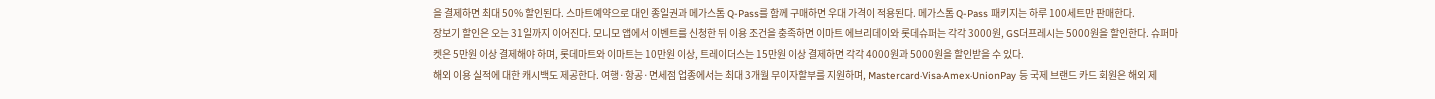을 결제하면 최대 50% 할인된다. 스마트예약으로 대인 종일권과 메가스톰 Q-Pass를 함께 구매하면 우대 가격이 적용된다. 메가스톰 Q-Pass 패키지는 하루 100세트만 판매한다.
장보기 할인은 오는 31일까지 이어진다. 모니모 앱에서 이벤트를 신청한 뒤 이용 조건을 충족하면 이마트 에브리데이와 롯데슈퍼는 각각 3000원, GS더프레시는 5000원을 할인한다. 슈퍼마켓은 5만원 이상 결제해야 하며, 롯데마트와 이마트는 10만원 이상, 트레이더스는 15만원 이상 결제하면 각각 4000원과 5000원을 할인받을 수 있다.
해외 이용 실적에 대한 캐시백도 제공한다. 여행·항공·면세점 업종에서는 최대 3개월 무이자할부를 지원하며, Mastercard·Visa·Amex·UnionPay 등 국제 브랜드 카드 회원은 해외 제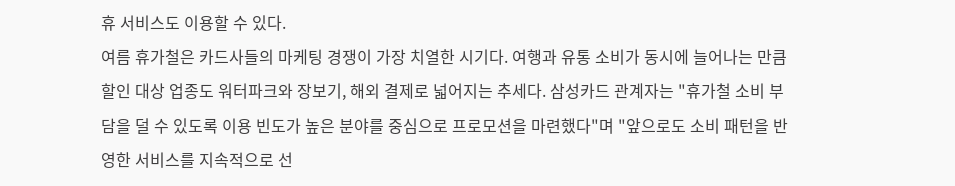휴 서비스도 이용할 수 있다.
여름 휴가철은 카드사들의 마케팅 경쟁이 가장 치열한 시기다. 여행과 유통 소비가 동시에 늘어나는 만큼 할인 대상 업종도 워터파크와 장보기, 해외 결제로 넓어지는 추세다. 삼성카드 관계자는 "휴가철 소비 부담을 덜 수 있도록 이용 빈도가 높은 분야를 중심으로 프로모션을 마련했다"며 "앞으로도 소비 패턴을 반영한 서비스를 지속적으로 선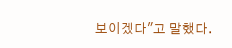보이겠다"고 말했다.